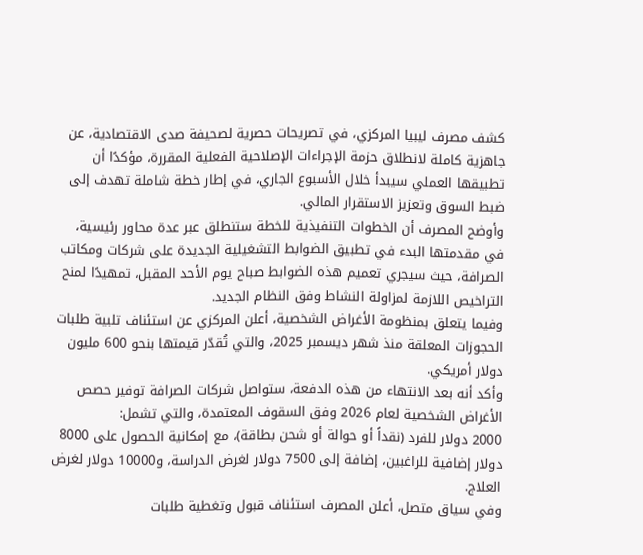كشف مصرف ليبيا المركزي، في تصريحات حصرية لصحيفة صدى الاقتصادية، عن جاهزية كاملة لانطلاق حزمة الإجراءات الإصلاحية الفعلية المقررة، مؤكدًا أن تطبيقها العملي سيبدأ خلال الأسبوع الجاري، في إطار خطة شاملة تهدف إلى ضبط السوق وتعزيز الاستقرار المالي.
وأوضح المصرف أن الخطوات التنفيذية للخطة ستنطلق عبر عدة محاور رئيسية، في مقدمتها البدء في تطبيق الضوابط التشغيلية الجديدة على شركات ومكاتب الصرافة، حيث سيجري تعميم هذه الضوابط صباح يوم الأحد المقبل، تمهيدًا لمنح التراخيص اللازمة لمزاولة النشاط وفق النظام الجديد.
وفيما يتعلق بمنظومة الأغراض الشخصية، أعلن المركزي عن استئناف تلبية طلبات الحجوزات المعلقة منذ شهر ديسمبر 2025، والتي تُقدّر قيمتها بنحو 600 مليون دولار أمريكي.
وأكد أنه بعد الانتهاء من هذه الدفعة، ستواصل شركات الصرافة توفير حصص الأغراض الشخصية لعام 2026 وفق السقوف المعتمدة، والتي تشمل:
2000 دولار للفرد (نقداً أو حوالة أو شحن بطاقة)، مع إمكانية الحصول على 8000 دولار إضافية للراغبين، إضافة إلى 7500 دولار لغرض الدراسة، و10000 دولار لغرض العلاج.
وفي سياق متصل، أعلن المصرف استئناف قبول وتغطية طلبات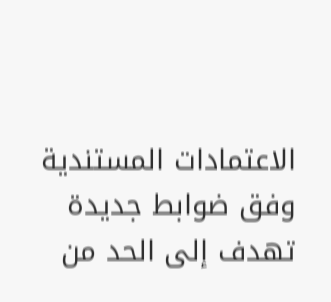الاعتمادات المستندية وفق ضوابط جديدة تهدف إلى الحد من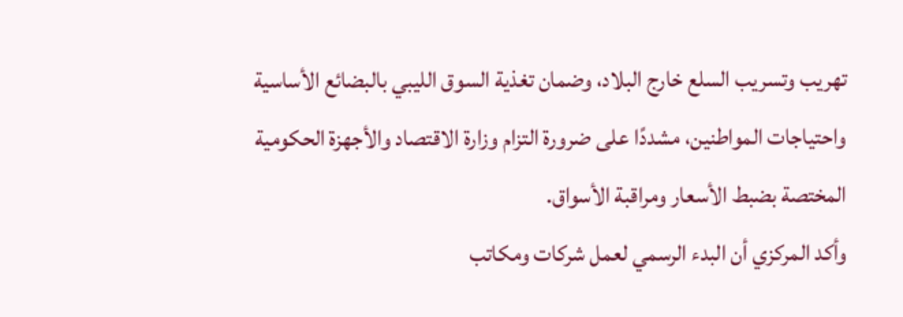تهريب وتسريب السلع خارج البلاد، وضمان تغذية السوق الليبي بالبضائع الأساسية واحتياجات المواطنين، مشددًا على ضرورة التزام وزارة الاقتصاد والأجهزة الحكومية المختصة بضبط الأسعار ومراقبة الأسواق.
وأكد المركزي أن البدء الرسمي لعمل شركات ومكاتب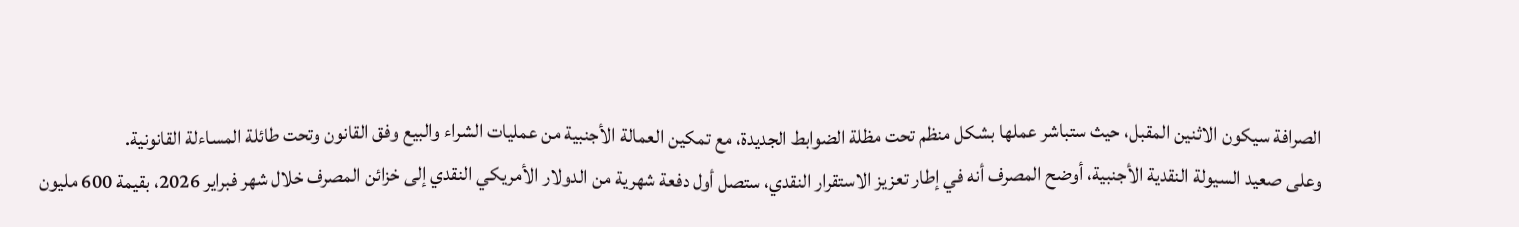الصرافة سيكون الاثنين المقبل، حيث ستباشر عملها بشكل منظم تحت مظلة الضوابط الجديدة، مع تمكين العمالة الأجنبية من عمليات الشراء والبيع وفق القانون وتحت طائلة المساءلة القانونية.
وعلى صعيد السيولة النقدية الأجنبية، أوضح المصرف أنه في إطار تعزيز الاستقرار النقدي، ستصل أول دفعة شهرية من الدولار الأمريكي النقدي إلى خزائن المصرف خلال شهر فبراير 2026، بقيمة 600 مليون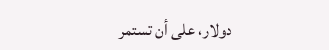دولار، على أن تستمر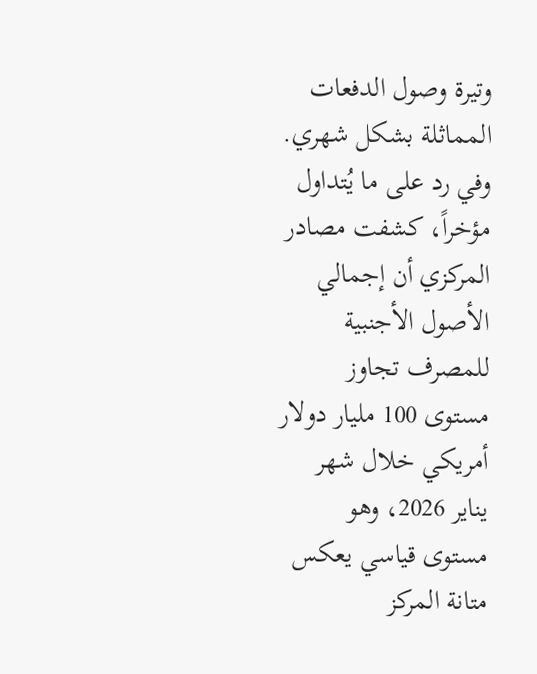وتيرة وصول الدفعات المماثلة بشكل شهري.
وفي رد على ما يُتداول مؤخراً، كشفت مصادر المركزي أن إجمالي الأصول الأجنبية للمصرف تجاوز مستوى 100 مليار دولار أمريكي خلال شهر يناير 2026، وهو مستوى قياسي يعكس متانة المركز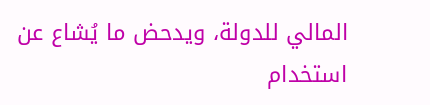المالي للدولة، ويدحض ما يُشاع عن استخدام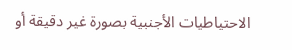الاحتياطيات الأجنبية بصورة غير دقيقة أو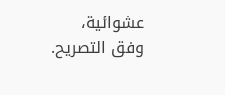عشوائية، وفق التصريح.